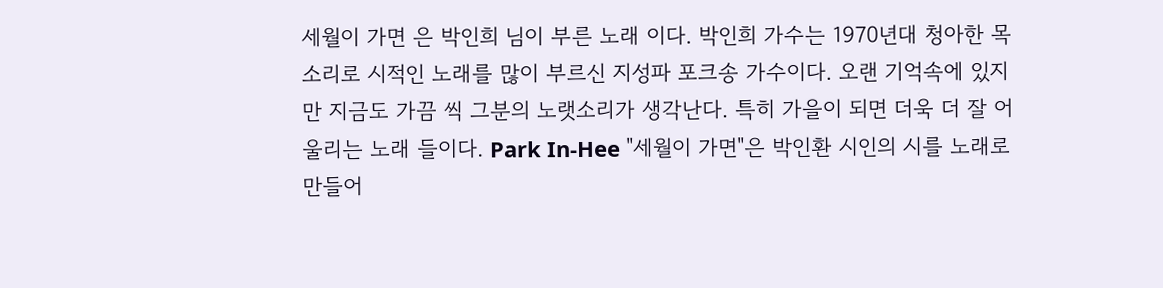세월이 가면 은 박인희 님이 부른 노래 이다. 박인희 가수는 1970년대 청아한 목소리로 시적인 노래를 많이 부르신 지성파 포크송 가수이다. 오랜 기억속에 있지만 지금도 가끔 씩 그분의 노랫소리가 생각난다. 특히 가을이 되면 더욱 더 잘 어울리는 노래 들이다. Park In-Hee "세월이 가면"은 박인환 시인의 시를 노래로 만들어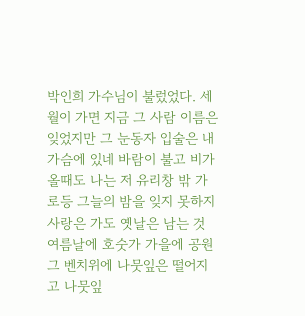박인희 가수님이 불렀었다. 세월이 가면 지금 그 사람 이름은 잊었지만 그 눈동자 입술은 내 가슴에 있네 바람이 불고 비가 올때도 나는 저 유리창 밖 가로등 그늘의 밤을 잊지 못하지 사랑은 가도 옛날은 남는 것 여름날에 호숫가 가을에 공원 그 벤치위에 나뭇잎은 떨어지고 나뭇잎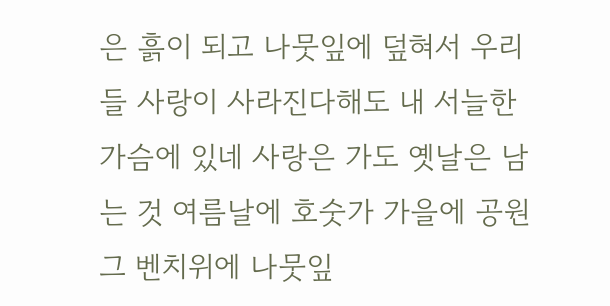은 흙이 되고 나뭇잎에 덮혀서 우리들 사랑이 사라진다해도 내 서늘한 가슴에 있네 사랑은 가도 옛날은 남는 것 여름날에 호숫가 가을에 공원 그 벤치위에 나뭇잎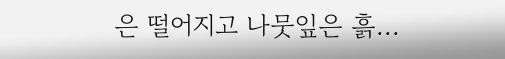은 떨어지고 나뭇잎은 흙...